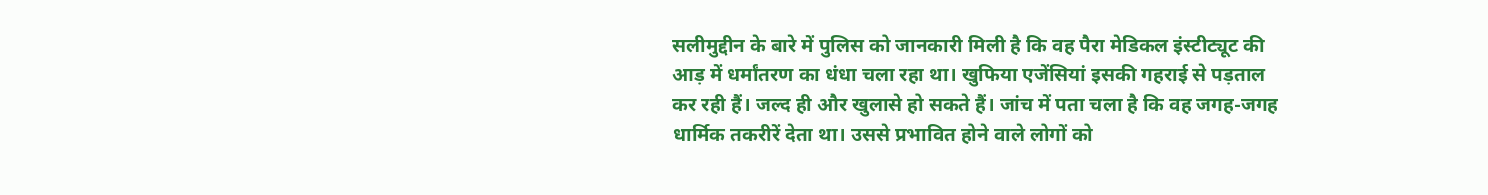सलीमुद्दीन के बारे में पुलिस को जानकारी मिली है कि वह पैरा मेडिकल इंस्टीट्यूट की आड़ में धर्मांतरण का धंधा चला रहा था। खुफिया एजेंसियां इसकी गहराई से पड़ताल कर रही हैं। जल्द ही और खुलासे हो सकते हैं। जांच में पता चला है कि वह जगह-जगह धार्मिक तकरीरें देता था। उससे प्रभावित होने वाले लोगों को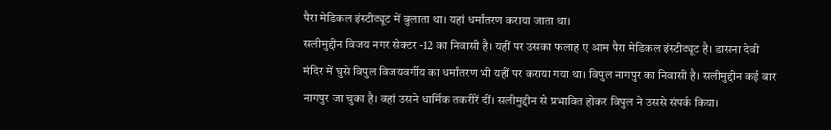पैरा मेडिकल इंस्टीट्यूट में बुलाता था। यहां धर्मांतरण कराया जाता था।
सलीमुद्दीन विजय नगर सेक्टर -12 का निवासी है। यहीं पर उसका फलाह ए आम पैरा मेडिकल इंस्टीट्यूट है। डासना देवी मंदिर में घुसे विपुल विजयवर्गीय का धर्मांतरण भी यहीं पर कराया गया था। विपुल नागपुर का निवासी है। सलीमुद्दीन कई बार नागपुर जा चुका है। वहां उसने धार्मिक तकरीरें दीं। सलीमुद्दीन से प्रभावित होकर विपुल ने उससे संपर्क किया।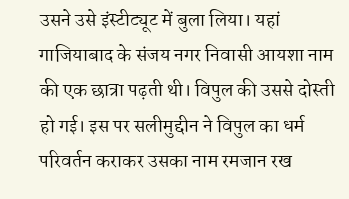उसने उसे इंस्टीट्यूट में बुला लिया। यहां गाजियाबाद के संजय नगर निवासी आयशा नाम की एक छात्रा पढ़ती थी। विपुल की उससे दोस्ती हो गई। इस पर सलीमुद्दीन ने विपुल का धर्म परिवर्तन कराकर उसका नाम रमजान रख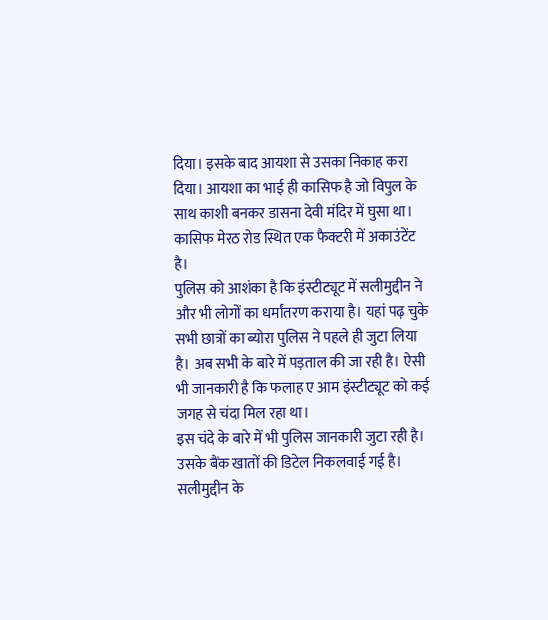दिया। इसके बाद आयशा से उसका निकाह करा दिया। आयशा का भाई ही कासिफ है जो विपुल के साथ काशी बनकर डासना देवी मंदिर में घुसा था। कासिफ मेरठ रोड स्थित एक फैक्टरी में अकाउंटेंट है।
पुलिस को आशंका है कि इंस्टीट्यूट में सलीमुद्दीन ने और भी लोगों का धर्मांतरण कराया है। यहां पढ़ चुके सभी छात्रों का ब्योरा पुलिस ने पहले ही जुटा लिया है। अब सभी के बारे में पड़ताल की जा रही है। ऐसी भी जानकारी है कि फलाह ए आम इंस्टीट्यूट को कई जगह से चंदा मिल रहा था।
इस चंदे के बारे में भी पुलिस जानकारी जुटा रही है। उसके बैंक खातों की डिटेल निकलवाई गई है। सलीमुद्दीन के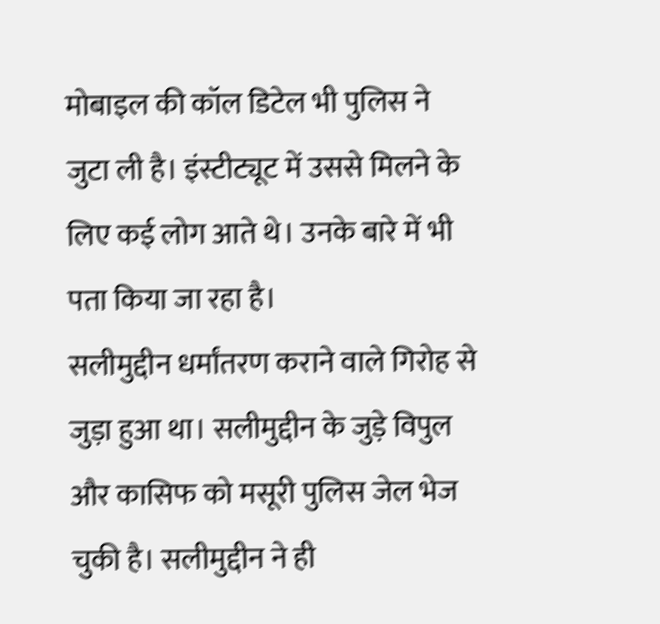मोबाइल की कॉल डिटेल भी पुलिस ने जुटा ली है। इंस्टीट्यूट में उससे मिलने के लिए कई लोग आते थे। उनके बारे में भी पता किया जा रहा है।
सलीमुद्दीन धर्मांतरण कराने वाले गिरोह से जुड़ा हुआ था। सलीमुद्दीन के जुड़े विपुल और कासिफ को मसूरी पुलिस जेल भेज चुकी है। सलीमुद्दीन ने ही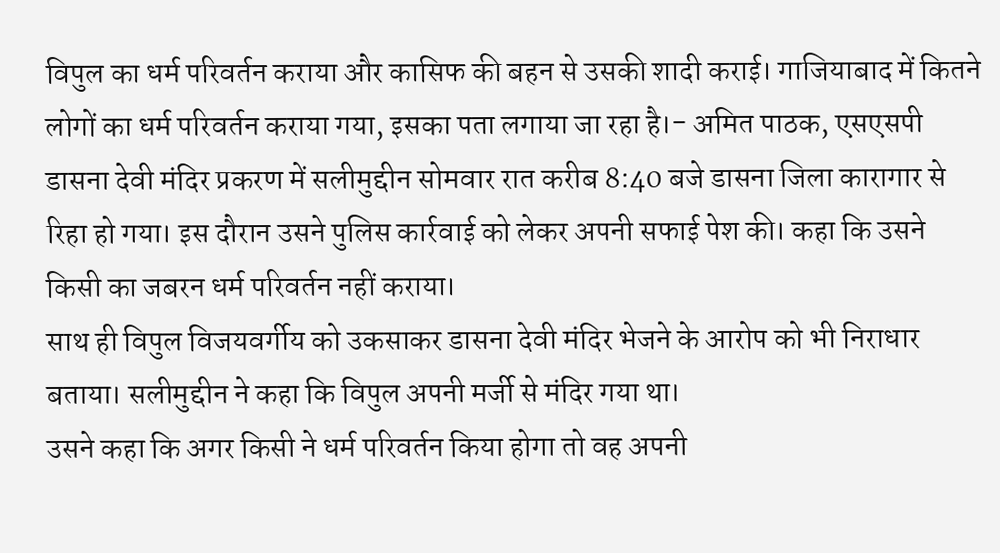विपुल का धर्म परिवर्तन कराया और कासिफ की बहन से उसकी शादी कराई। गाजियाबाद में कितने लोगों का धर्म परिवर्तन कराया गया, इसका पता लगाया जा रहा है।- अमित पाठक, एसएसपी
डासना देवी मंदिर प्रकरण में सलीमुद्दीन सोमवार रात करीब 8:40 बजे डासना जिला कारागार से रिहा हो गया। इस दौरान उसने पुलिस कार्रवाई को लेकर अपनी सफाई पेश की। कहा कि उसने किसी का जबरन धर्म परिवर्तन नहीं कराया।
साथ ही विपुल विजयवर्गीय को उकसाकर डासना देवी मंदिर भेजने के आरोप को भी निराधार बताया। सलीमुद्दीन ने कहा कि विपुल अपनी मर्जी से मंदिर गया था।
उसने कहा कि अगर किसी ने धर्म परिवर्तन किया होगा तो वह अपनी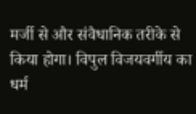मर्जी से और संवैधानिक तरीके से किया होगा। विपुल विजयवर्गीय का धर्म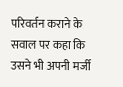परिवर्तन कराने के सवाल पर कहा कि उसने भी अपनी मर्जी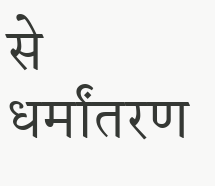से धर्मांतरण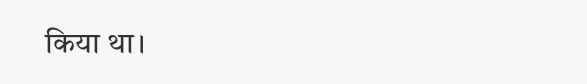किया था।